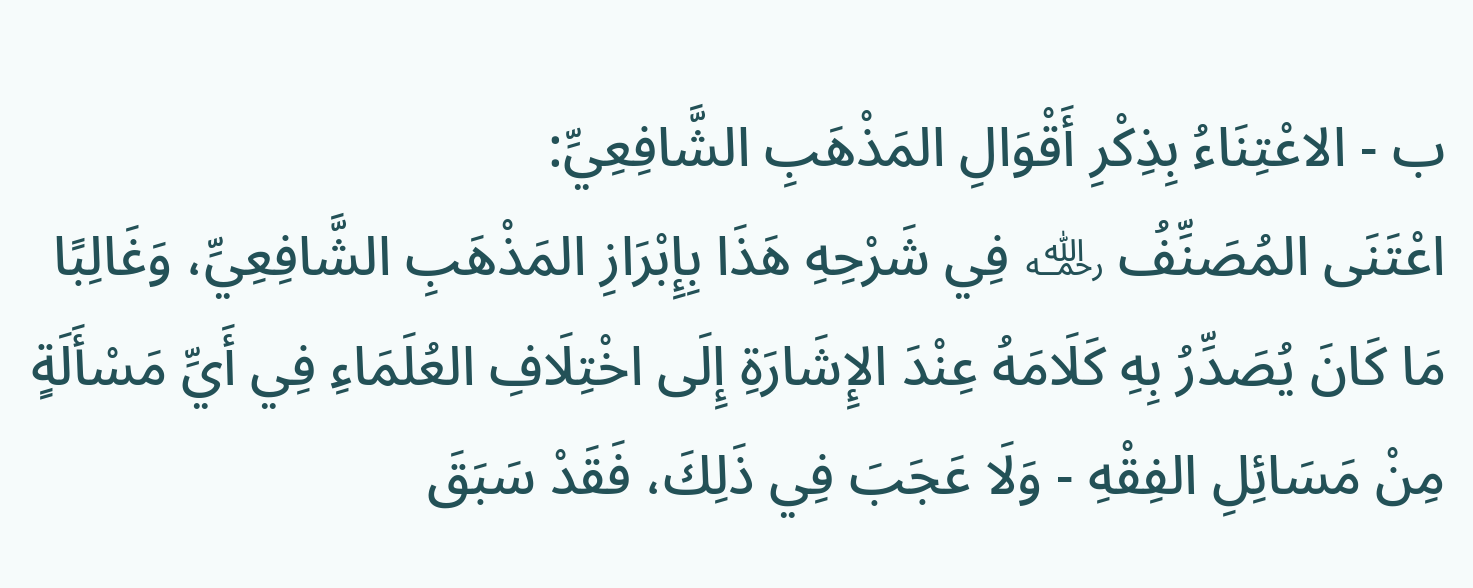ب - الاعْتِنَاءُ بِذِكْرِ أَقْوَالِ المَذْهَبِ الشَّافِعِيِّ:
اعْتَنَى المُصَنِّفُ ﵀ فِي شَرْحِهِ هَذَا بِإِبْرَازِ المَذْهَبِ الشَّافِعِيِّ، وَغَالِبًا مَا كَانَ يُصَدِّرُ بِهِ كَلَامَهُ عِنْدَ الإِشَارَةِ إِلَى اخْتِلَافِ العُلَمَاءِ فِي أَيِّ مَسْأَلَةٍ مِنْ مَسَائِلِ الفِقْهِ - وَلَا عَجَبَ فِي ذَلِكَ، فَقَدْ سَبَقَ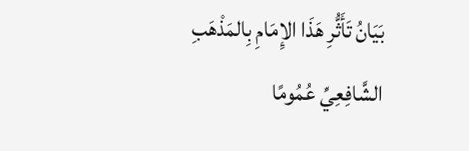بَيَانُ تَأَثُّرِ هَذَا الإِمَامِ بِالمَذْهَبِ الشَّافِعِيِّ عُمُومًا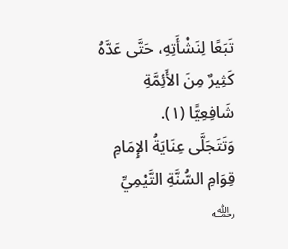تَبَعًا لِنَشْأَتِهِ، حَتَّى عَدَّهُ كَثِيرٌ مِنَ الأَئِمَّةِ شَافِعِيًّا (١).
وَتَتَجَلَّى عِنَايَةُ الإِمَامِ قِوَامِ السُّنَّةِ التَّيْمِيِّ ﵀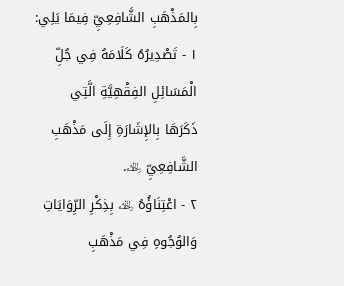بِالمَذْهَبِ الشَّافِعِيِّ فِيمَا يَلِي:
١ - تَصْدِيرُهُ كَلَامَهُ فِي جُلِّ الْمَسَائِلِ الفِقْهِيَّةِ الَّتِي ذَكَرَهَا بِالإِشَارَةِ إِلَى مَذْهَبِ الشَّافِعِيِّ ﵀.
٢ - اعْتِنَاؤُهُ ﵀ بِذِكْرِ الرِّوَايَاتِ وَالوُجُوهِ فِي مَذْهَبِ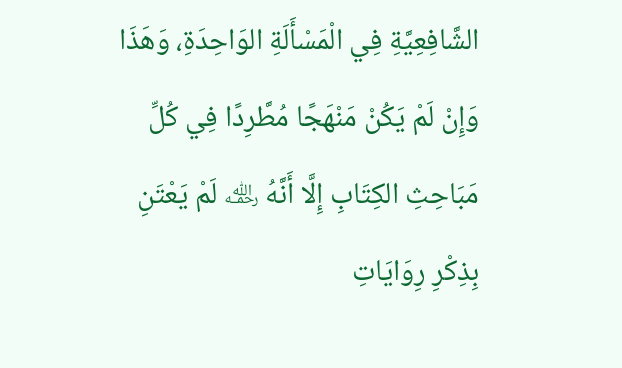الشَّافِعِيَّةِ فِي الْمَسْأَلَةِ الوَاحِدَةِ، وَهَذَا وَإِنْ لَمْ يَكُنْ مَنْهَجًا مُطَّرِدًا فِي كُلِّ مَبَاحِثِ الكِتَابِ إِلَّا أَنَّهُ ﵀ لَمْ يَعْتَنِ بِذِكْرِ رِوَايَاتِ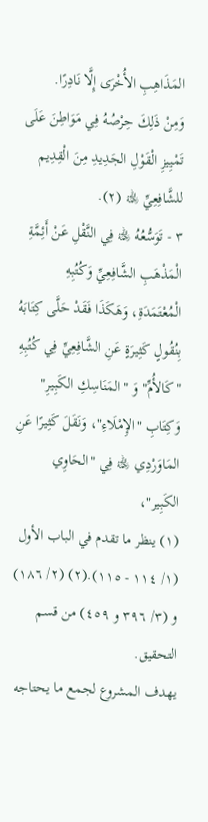المَذَاهِبِ الأُخْرَى إِلَّا نَادِرًا.
وَمِنْ ذَلِكَ حِرْصُهُ فِي مَوَاطِنَ عَلَى تَمْيِيزِ الْقَوْلِ الجَدِيدِ مِنَ الْقِدِيم للشَّافِعِيِّ ﵀ (٢).
٣ - تَوَسُّعُهُ ﵀ فِي النَّقْلِ عَنْ أَئِمَّةِ الْمَذْهَبِ الشَّافِعِيِّ وَكُتُبِهِ الْمُعْتَمَدَةِ، وَهَكَذَا فَقَدْ حَلَّى كِتَابَهُ بِنُقُولٍ كَثِيرَةٍ عَنِ الشَّافِعِيِّ فِي كُتُبِهِ "كَالأُمِّ" وَ "المَنَاسِكِ الكَبِيرِ" وَكِتَابِ "الإِمْلَاءِ"، وَنَقَلَ كَثِيرًا عَنِ المَاوَرْدِي ﵀ فِي "الحَاوِي الكَبِير"،
(١) ينظر ما تقدم في الباب الأول (١/ ١١٤ - ١١٥).(٢) (٢/ ١٨٦) و (٣/ ٣٩٦ و ٤٥٩) من قسم التحقيق.
يهدف المشروع لجمع ما يحتاجه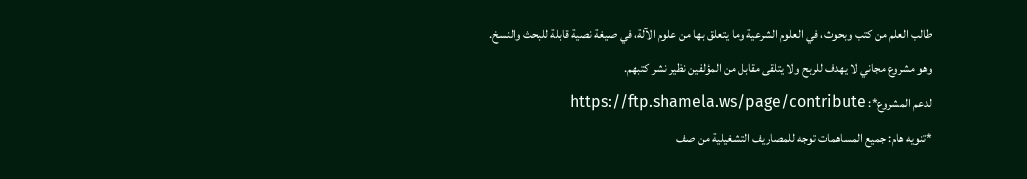طالب العلم من كتب وبحوث، في العلوم الشرعية وما يتعلق بها من علوم الآلة، في صيغة نصية قابلة للبحث والنسخ.
وهو مشروع مجاني لا يهدف للربح ولا يتلقى مقابل من المؤلفين نظير نشر كتبهم.
لدعم المشروع*: https://ftp.shamela.ws/page/contribute
*تنويه هام: جميع المساهمات توجه للمصاريف التشغيلية من صف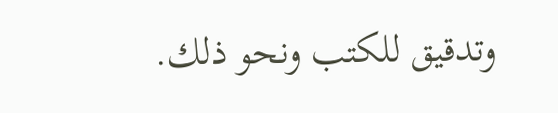وتدقيق للكتب ونحو ذلك.